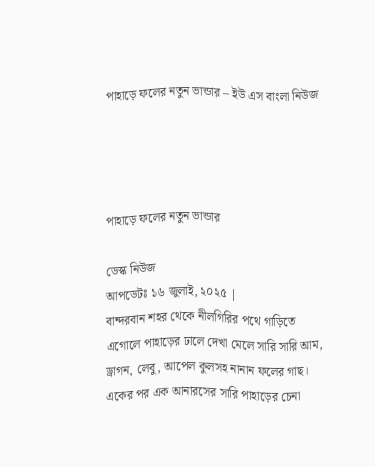পাহাড়ে ফলের নতুন ভান্ডার – ইউ এস বাংলা নিউজ




পাহাড়ে ফলের নতুন ভান্ডার

ডেস্ক নিউজ
আপডেটঃ ১৬ জুলাই, ২০২৫ |
বান্দরবান শহর থেকে নীলগিরির পথে গাড়িতে এগোলে পাহাড়ের ঢালে দেখা মেলে সারি সারি আম, ড্রাগন, লেবু, আপেল কুলসহ নানান ফলের গাছ। একের পর এক আনারসের সারি পাহাড়ের চেনা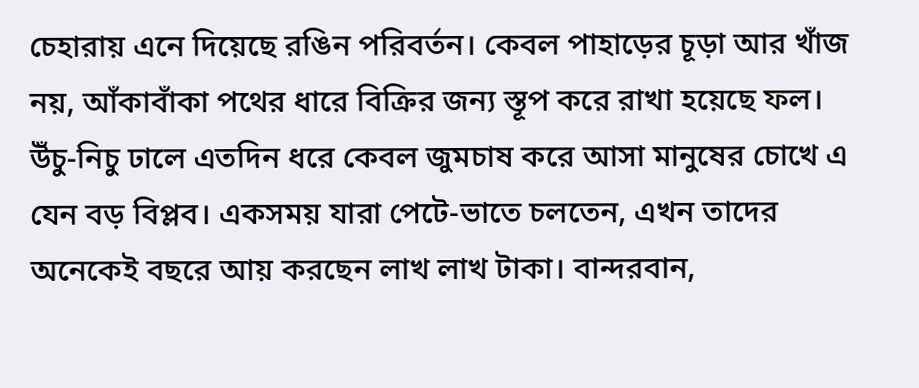চেহারায় এনে দিয়েছে রঙিন পরিবর্তন। কেবল পাহাড়ের চূড়া আর খাঁজ নয়, আঁকাবাঁকা পথের ধারে বিক্রির জন্য স্তূপ করে রাখা হয়েছে ফল। উঁচু-নিচু ঢালে এতদিন ধরে কেবল জুমচাষ করে আসা মানুষের চোখে এ যেন বড় বিপ্লব। একসময় যারা পেটে-ভাতে চলতেন, এখন তাদের অনেকেই বছরে আয় করছেন লাখ লাখ টাকা। বান্দরবান,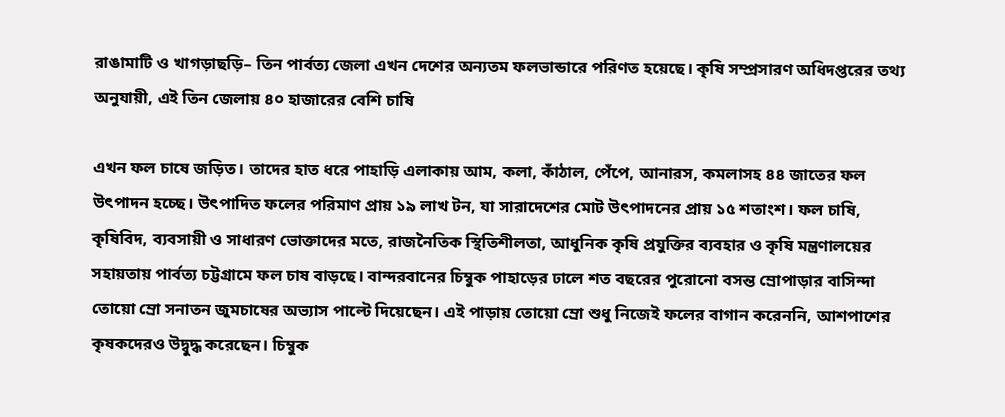রাঙামাটি ও খাগড়াছড়ি– তিন পার্বত্য জেলা এখন দেশের অন্যতম ফলভান্ডারে পরিণত হয়েছে। কৃষি সম্প্রসারণ অধিদপ্তরের তথ্য অনুযায়ী, এই তিন জেলায় ৪০ হাজারের বেশি চাষি

এখন ফল চাষে জড়িত। তাদের হাত ধরে পাহাড়ি এলাকায় আম, কলা, কাঁঠাল, পেঁপে, আনারস, কমলাসহ ৪৪ জাতের ফল উৎপাদন হচ্ছে। উৎপাদিত ফলের পরিমাণ প্রায় ১৯ লাখ টন, যা সারাদেশের মোট উৎপাদনের প্রায় ১৫ শতাংশ। ফল চাষি, কৃষিবিদ, ব্যবসায়ী ও সাধারণ ভোক্তাদের মতে, রাজনৈতিক স্থিতিশীলতা, আধুনিক কৃষি প্রযুক্তির ব্যবহার ও কৃষি মন্ত্রণালয়ের সহায়তায় পার্বত্য চট্টগ্রামে ফল চাষ বাড়ছে। বান্দরবানের চিম্বুক পাহাড়ের ঢালে শত বছরের পুরোনো বসন্ত ম্রোপাড়ার বাসিন্দা তোয়ো ম্রো সনাতন জুমচাষের অভ্যাস পাল্টে দিয়েছেন। এই পাড়ায় তোয়ো ম্রো শুধু নিজেই ফলের বাগান করেননি, আশপাশের কৃষকদেরও উদ্বুদ্ধ করেছেন। চিম্বুক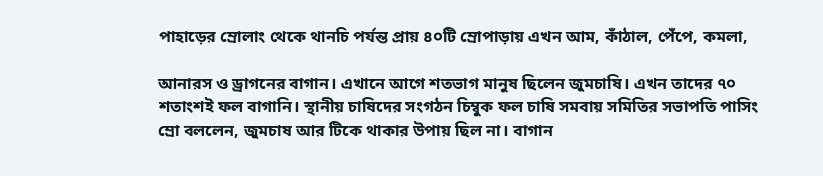পাহাড়ের ম্রোলাং থেকে থানচি পর্যন্ত প্রায় ৪০টি ম্রোপাড়ায় এখন আম, কাঁঠাল, পেঁপে, কমলা,

আনারস ও ড্রাগনের বাগান। এখানে আগে শতভাগ মানুষ ছিলেন জুমচাষি। এখন তাদের ৭০ শতাংশই ফল বাগানি। স্থানীয় চাষিদের সংগঠন চিম্বুক ফল চাষি সমবায় সমিতির সভাপতি পাসিং ম্রো বললেন, জুমচাষ আর টিকে থাকার উপায় ছিল না। বাগান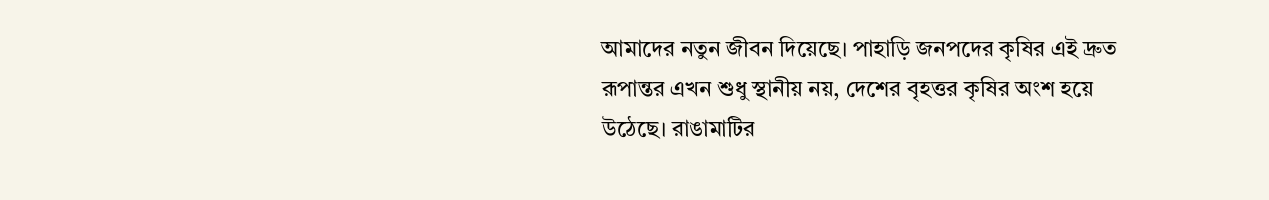আমাদের নতুন জীবন দিয়েছে। পাহাড়ি জনপদের কৃষির এই দ্রুত রূপান্তর এখন শুধু স্থানীয় নয়, দেশের বৃহত্তর কৃষির অংশ হয়ে উঠেছে। রাঙামাটির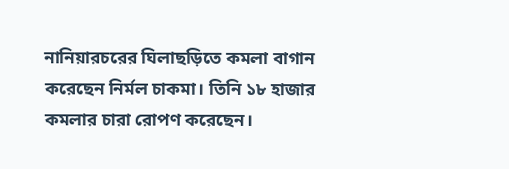নানিয়ারচরের ঘিলাছড়িতে কমলা বাগান করেছেন নির্মল চাকমা। তিনি ১৮ হাজার কমলার চারা রোপণ করেছেন।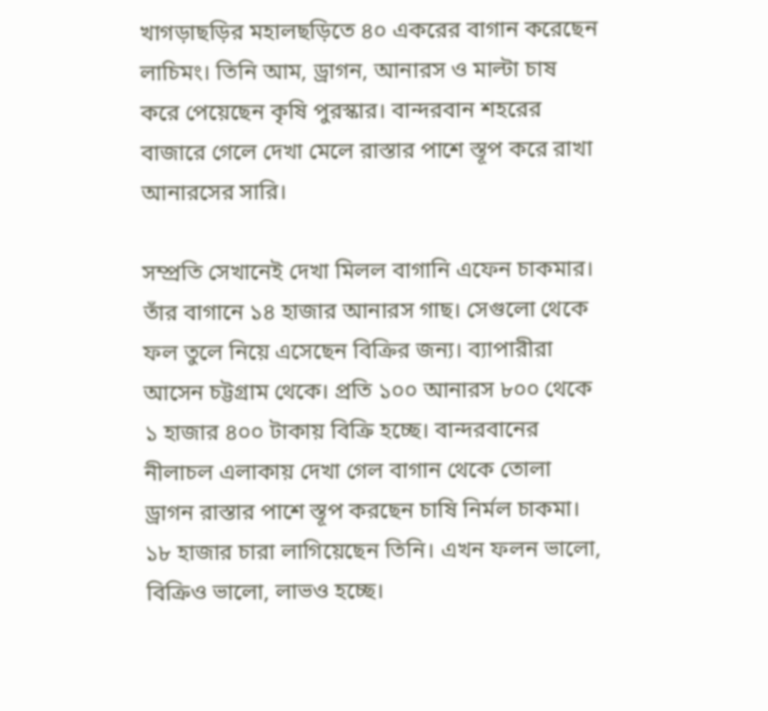খাগড়াছড়ির মহালছড়িতে ৪০ একরের বাগান করেছেন লাচিমং। তিনি আম, ড্রাগন, আনারস ও মাল্টা চাষ করে পেয়েছেন কৃষি পুরস্কার। বান্দরবান শহরের বাজারে গেলে দেখা মেলে রাস্তার পাশে স্তূপ করে রাখা আনারসের সারি।

সম্প্রতি সেখানেই দেখা মিলল বাগানি এফেন চাকমার। তাঁর বাগানে ১৪ হাজার আনারস গাছ। সেগুলো থেকে ফল তুলে নিয়ে এসেছেন বিক্রির জন্য। ব্যাপারীরা আসেন চট্টগ্রাম থেকে। প্রতি ১০০ আনারস ৮০০ থেকে ১ হাজার ৪০০ টাকায় বিক্রি হচ্ছে। বান্দরবানের নীলাচল এলাকায় দেখা গেল বাগান থেকে তোলা ড্রাগন রাস্তার পাশে স্তূপ করছেন চাষি নির্মল চাকমা। ১৮ হাজার চারা লাগিয়েছেন তিনি। এখন ফলন ভালো, বিক্রিও ভালো, লাভও হচ্ছে।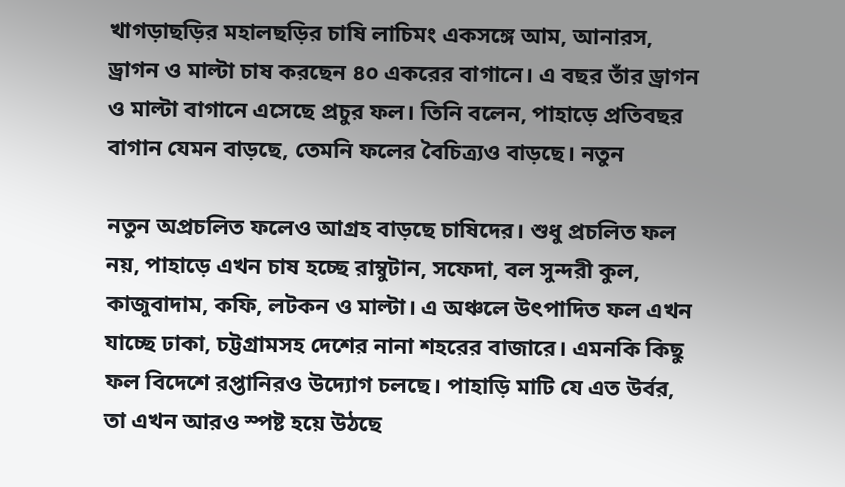খাগড়াছড়ির মহালছড়ির চাষি লাচিমং একসঙ্গে আম, আনারস, ড্রাগন ও মাল্টা চাষ করছেন ৪০ একরের বাগানে। এ বছর তাঁর ড্রাগন ও মাল্টা বাগানে এসেছে প্রচুর ফল। তিনি বলেন, পাহাড়ে প্রতিবছর বাগান যেমন বাড়ছে, তেমনি ফলের বৈচিত্র্যও বাড়ছে। নতুন

নতুন অপ্রচলিত ফলেও আগ্রহ বাড়ছে চাষিদের। শুধু প্রচলিত ফল নয়, পাহাড়ে এখন চাষ হচ্ছে রাম্বুটান, সফেদা, বল সুন্দরী কুল, কাজুবাদাম, কফি, লটকন ও মাল্টা। এ অঞ্চলে উৎপাদিত ফল এখন যাচ্ছে ঢাকা, চট্টগ্রামসহ দেশের নানা শহরের বাজারে। এমনকি কিছু ফল বিদেশে রপ্তানিরও উদ্যোগ চলছে। পাহাড়ি মাটি যে এত উর্বর, তা এখন আরও স্পষ্ট হয়ে উঠছে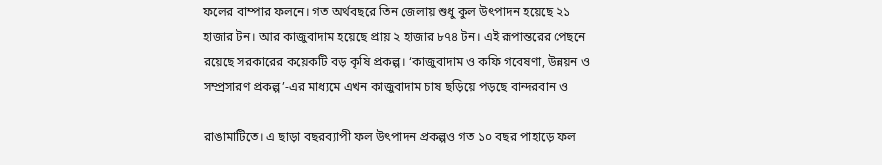ফলের বাম্পার ফলনে। গত অর্থবছরে তিন জেলায় শুধু কুল উৎপাদন হয়েছে ২১ হাজার টন। আর কাজুবাদাম হয়েছে প্রায় ২ হাজার ৮৭৪ টন। এই রূপান্তরের পেছনে রয়েছে সরকারের কয়েকটি বড় কৃষি প্রকল্প। ‘কাজুবাদাম ও কফি গবেষণা, উন্নয়ন ও সম্প্রসারণ প্রকল্প’-এর মাধ্যমে এখন কাজুবাদাম চাষ ছড়িয়ে পড়ছে বান্দরবান ও

রাঙামাটিতে। এ ছাড়া বছরব্যাপী ফল উৎপাদন প্রকল্পও গত ১০ বছর পাহাড়ে ফল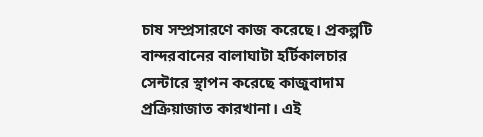চাষ সম্প্রসারণে কাজ করেছে। প্রকল্পটি বান্দরবানের বালাঘাটা হর্টিকালচার সেন্টারে স্থাপন করেছে কাজুবাদাম প্রক্রিয়াজাত কারখানা। এই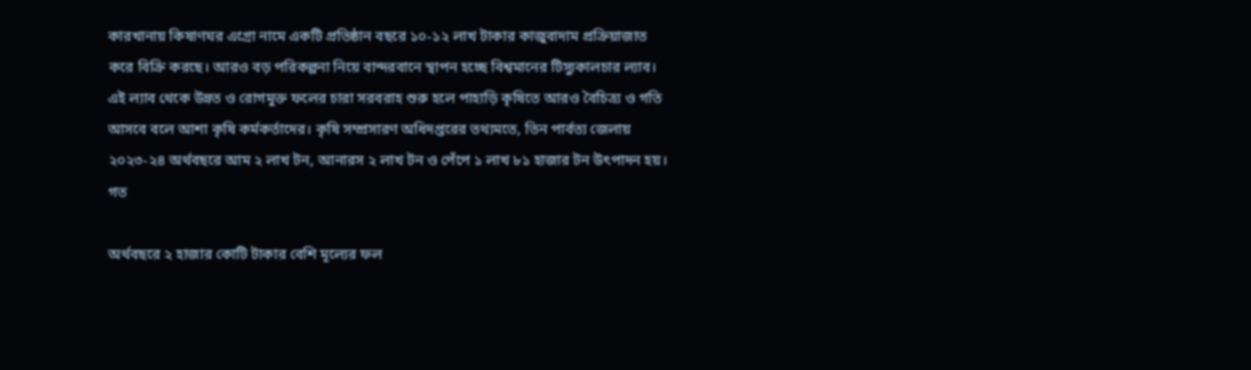কারখানায় কিষাণঘর এগ্রো নামে একটি প্রতিষ্ঠান বছরে ১০-১২ লাখ টাকার কাজুবাদাম প্রক্রিয়াজাত করে বিক্রি করছে। আরও বড় পরিকল্পনা নিয়ে বান্দরবানে স্থাপন হচ্ছে বিশ্বমানের টিস্যুকালচার ল্যাব। এই ল্যাব থেকে উন্নত ও রোগমুক্ত ফলের চারা সরবরাহ শুরু হলে পাহাড়ি কৃষিতে আরও বৈচিত্র্য ও গতি আসবে বলে আশা কৃষি কর্মকর্তাদের। কৃষি সম্প্রসারণ অধিদপ্তরের তথ্যমতে, তিন পার্বত্য জেলায় ২০২৩-২৪ অর্থবছরে আম ২ লাখ টন, আনারস ২ লাখ টন ও পেঁপে ১ লাখ ৮১ হাজার টন উৎপাদন হয়। গত

অর্থবছরে ২ হাজার কোটি টাকার বেশি মূল্যের ফল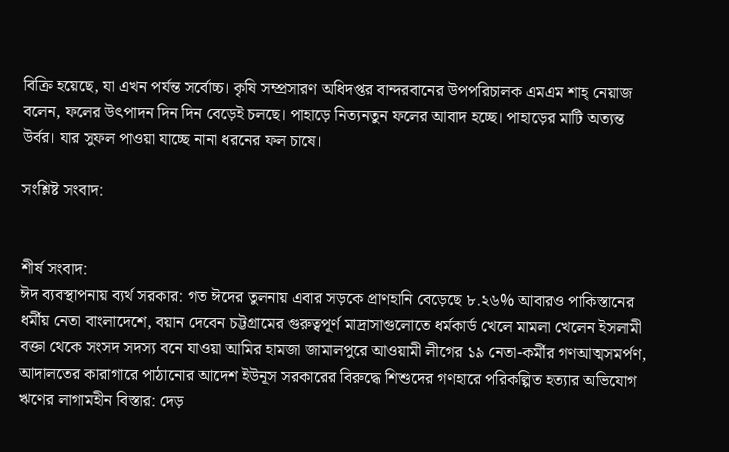বিক্রি হয়েছে, যা এখন পর্যন্ত সর্বোচ্চ। কৃষি সম্প্রসারণ অধিদপ্তর বান্দরবানের উপপরিচালক এমএম শাহ্ নেয়াজ বলেন, ফলের উৎপাদন দিন দিন বেড়েই চলছে। পাহাড়ে নিত্যনতুন ফলের আবাদ হচ্ছে। পাহাড়ের মাটি অত্যন্ত উর্বর। যার সুফল পাওয়া যাচ্ছে নানা ধরনের ফল চাষে।

সংশ্লিষ্ট সংবাদ:


শীর্ষ সংবাদ:
ঈদ ব্যবস্থাপনায় ব্যর্থ সরকার: গত ঈদের তুলনায় এবার সড়কে প্রাণহানি বেড়েছে ৮.২৬% আবারও পাকিস্তানের ধর্মীয় নেতা বাংলাদেশে, বয়ান দেবেন চট্টগ্রামের গুরুত্বপূর্ণ মাদ্রাসাগুলোতে ধর্মকার্ড খেলে মামলা খেলেন ইসলামী বক্তা থেকে সংসদ সদস্য বনে যাওয়া আমির হামজা জামালপুরে আওয়ামী লীগের ১৯ নেতা-কর্মীর গণআত্মসমর্পণ, আদালতের কারাগারে পাঠানোর আদেশ ইউনূস সরকারের বিরুদ্ধে শিশুদের গণহারে পরিকল্পিত হত্যার অভিযোগ ঋণের লাগামহীন বিস্তার: দেড়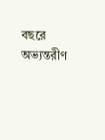বছরে অভ্যন্তরীণ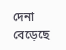দেনা বেড়েছে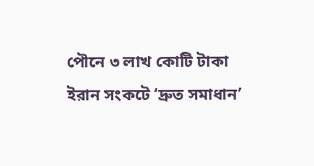পৌনে ৩ লাখ কোটি টাকা ইরান সংকটে ‘দ্রুত সমাধান’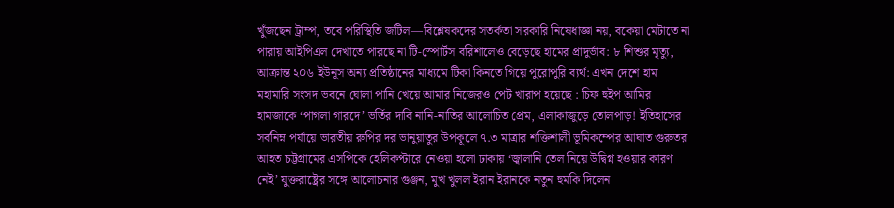খুঁজছেন ট্রাম্প, তবে পরিস্থিতি জটিল—বিশ্লেষকদের সতর্কতা সরকারি নিষেধাজ্ঞা নয়, বকেয়া মেটাতে না পারায় আইপিএল দেখাতে পারছে না টি-স্পোর্টস বরিশালেও বেড়েছে হামের প্রাদুর্ভাব: ৮ শিশুর মৃত্যু, আক্রান্ত ২০৬ ইউনূস অন্য প্রতিষ্ঠানের মাধ্যমে টিকা কিনতে গিয়ে পুরোপুরি ব্যর্থ: এখন দেশে হাম মহামারি সংসদ ভবনে ঘোলা পানি খেয়ে আমার নিজেরও পেট খারাপ হয়েছে : চিফ হুইপ আমির হামজাকে ‘পাগলা গারদে’ ভর্তির দাবি নানি-নাতির আলোচিত প্রেম, এলাকাজুড়ে তোলপাড়! ইতিহাসের সর্বনিম্ন পর্যায়ে ভারতীয় রুপির দর ভানুয়াতুর উপকূলে ৭.৩ মাত্রার শক্তিশালী ভূমিকম্পের আঘাত গুরুতর আহত চট্টগ্রামের এসপিকে হেলিকপ্টারে নেওয়া হলো ঢাকায় ‘জ্বালানি তেল নিয়ে উদ্বিগ্ন হওয়ার কারণ নেই’ যুক্তরাষ্ট্রের সঙ্গে আলোচনার গুঞ্জন, মুখ খুলল ইরান ইরানকে নতুন হুমকি দিলেন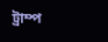ট্রাম্প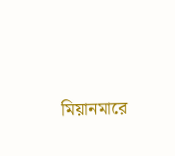মিয়ানমারে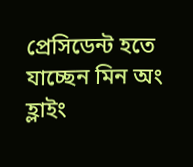প্রেসিডেন্ট হতে যাচ্ছেন মিন অং হ্লাইং